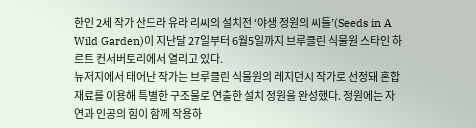한인 2세 작가 산드라 유라 리씨의 설치전 ‘야생 정원의 씨들’(Seeds in A Wild Garden)이 지난달 27일부터 6월5일까지 브루클린 식물원 스타인 하르트 컨서버토리에서 열리고 있다.
뉴저지에서 태어난 작가는 브루클린 식물원의 레지던시 작가로 선정돼 혼합재료를 이용해 특별한 구조물로 연출한 설치 정원을 완성했다. 정원에는 자연과 인공의 힘이 함께 작용하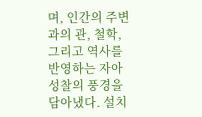며, 인간의 주변과의 관, 철학, 그리고 역사를 반영하는 자아성찰의 풍경을 담아냈다. 설치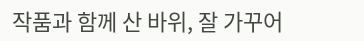작품과 함께 산 바위, 잘 가꾸어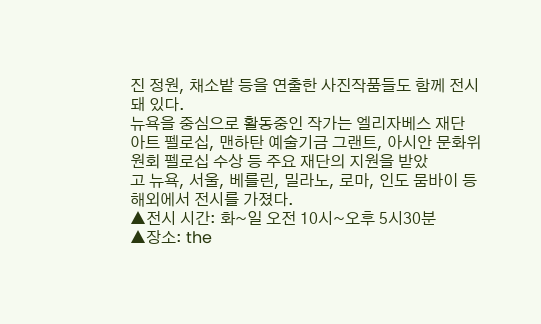진 정원, 채소밭 등을 연출한 사진작품들도 함께 전시돼 있다.
뉴욕을 중심으로 활동중인 작가는 엘리자베스 재단 아트 펠로십, 맨하탄 예술기금 그랜트, 아시안 문화위원회 펠로십 수상 등 주요 재단의 지원을 받았
고 뉴욕, 서울, 베를린, 밀라노, 로마, 인도 뭄바이 등 해외에서 전시를 가졌다.
▲전시 시간: 화~일 오전 10시~오후 5시30분
▲장소: the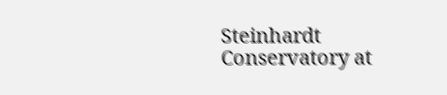Steinhardt Conservatory at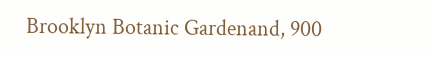Brooklyn Botanic Gardenand, 900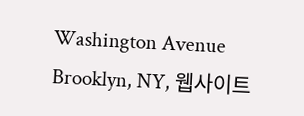Washington Avenue
Brooklyn, NY, 웹사이트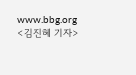www.bbg.org
<김진혜 기자>